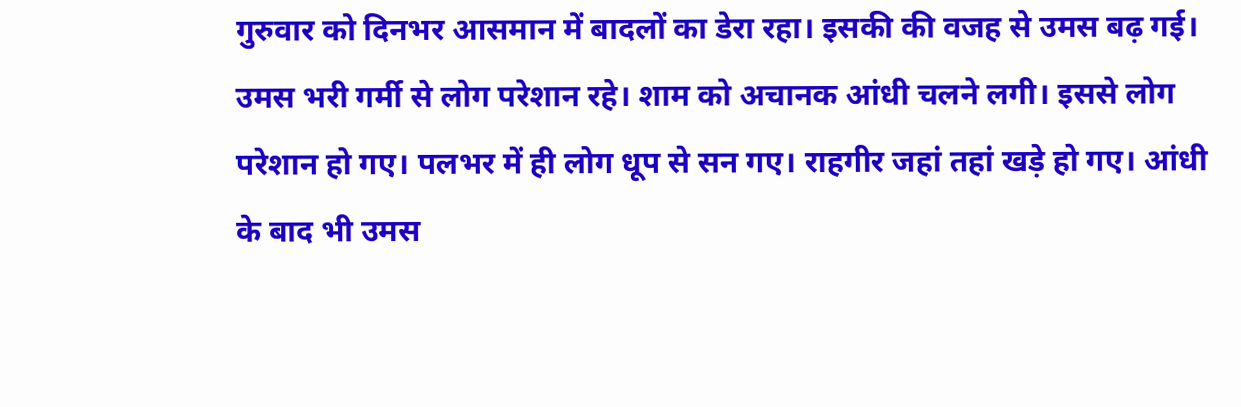गुरुवार को दिनभर आसमान में बादलों का डेरा रहा। इसकी की वजह से उमस बढ़ गई। उमस भरी गर्मी से लोग परेशान रहे। शाम को अचानक आंधी चलने लगी। इससे लोग परेशान हो गए। पलभर में ही लोग धूप से सन गए। राहगीर जहां तहां खड़े हो गए। आंधी के बाद भी उमस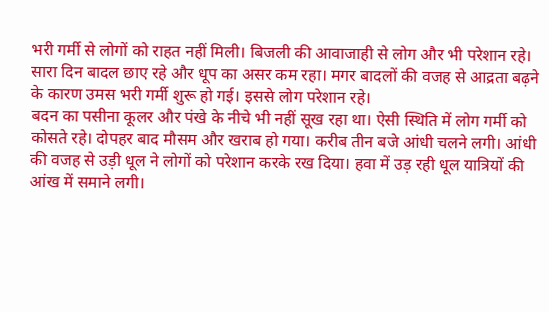भरी गर्मी से लोगों को राहत नहीं मिली। बिजली की आवाजाही से लोग और भी परेशान रहे।
सारा दिन बादल छाए रहे और धूप का असर कम रहा। मगर बादलों की वजह से आद्रता बढ़ने के कारण उमस भरी गर्मी शुरू हो गई। इससे लोग परेशान रहे।
बदन का पसीना कूलर और पंखे के नीचे भी नहीं सूख रहा था। ऐसी स्थिति में लोग गर्मी को कोसते रहे। दोपहर बाद मौसम और खराब हो गया। करीब तीन बजे आंधी चलने लगी। आंधी की वजह से उड़ी धूल ने लोगों को परेशान करके रख दिया। हवा में उड़ रही धूल यात्रियों की आंख में समाने लगी।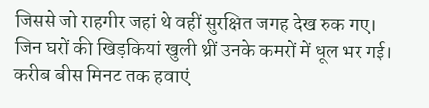जिससे जो राहगीर जहां थे वहीं सुरक्षित जगह देख रुक गए। जिन घरों की खिड़कियां खुली थ्रीं उनके कमरों में धूल भर गई। करीब बीस मिनट तक हवाएं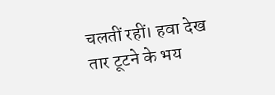चलतीं रहीं। हवा देख तार टूटने के भय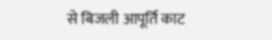से बिजली आपूर्ति काट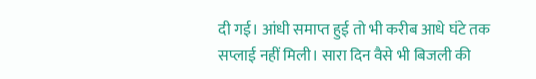दी गई। आंधी समाप्त हुई तो भी करीब आधे घंटे तक सप्लाई नहीं मिली। सारा दिन वैसे भी बिजली की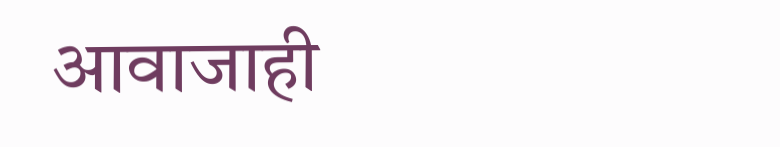आवाजाही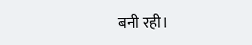बनी रही।